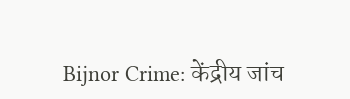Bijnor Crime: केंद्रीय जांच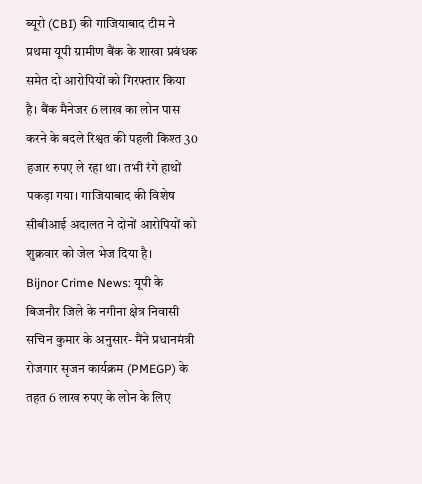ब्यूरो (CBI) की गाजियाबाद टीम ने प्रथमा यूपी ग्रामीण बैंक के शाखा प्रबंधक समेत दो आरोपियों को गिरफ्तार किया है। बैंक मैनेजर 6 लाख का लोन पास करने के बदले रिश्वत की पहली किश्त 30 हजार रुपए ले रहा था। तभी रंगे हाथों पकड़ा गया। गाजियाबाद की विशेष सीबीआई अदालत ने दोनों आरोपियों को शुक्रवार को जेल भेज दिया है।
Bijnor Crime News: यूपी के बिजनौर जिले के नगीना क्षेत्र निवासी सचिन कुमार के अनुसार- मैंने प्रधानमंत्री रोजगार सृजन कार्यक्रम (PMEGP) के तहत 6 लाख रुपए के लोन के लिए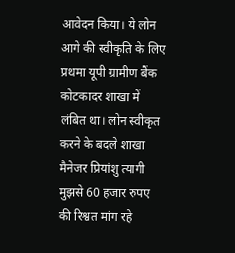आवेदन किया। ये लोन आगे की स्वीकृति के लिए प्रथमा यूपी ग्रामीण बैंक कोटकादर शाखा में लंबित था। लोन स्वीकृत करने के बदले शाखा मैनेजर प्रियांशु त्यागी मुझसे 60 हजार रुपए की रिश्वत मांग रहे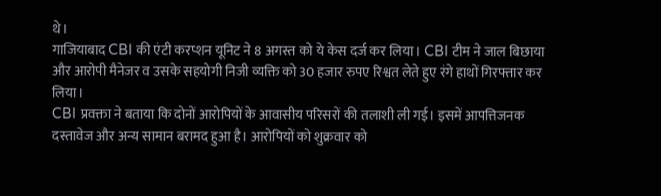थे।
गाजियाबाद CBI की एंटी करप्शन यूनिट ने 8 अगस्त को ये केस दर्ज कर लिया। CBI टीम ने जाल बिछाया और आरोपी मैनेजर व उसके सहयोगी निजी व्यक्ति को 30 हजार रुपए रिश्वत लेते हुए रंगे हाथों गिरफ्तार कर लिया।
CBI प्रवक्ता ने बताया कि दोनों आरोपियों के आवासीय परिसरों की तलाशी ली गई। इसमें आपत्तिजनक दस्तावेज और अन्य सामान बरामद हुआ है। आरोपियों को शुक्रवार को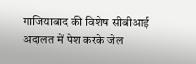गाजियाबाद की विशेष सीबीआई अदालत में पेश करके जेल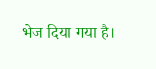भेज दिया गया है।